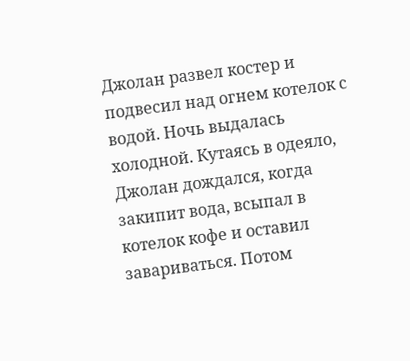Джолан развел костер и подвесил над огнем котелок с водой. Ночь выдалась холодной. Кутаясь в одеяло, Джолан дождался, когда закипит вода, всыпал в котелок кофе и оставил завариваться. Потом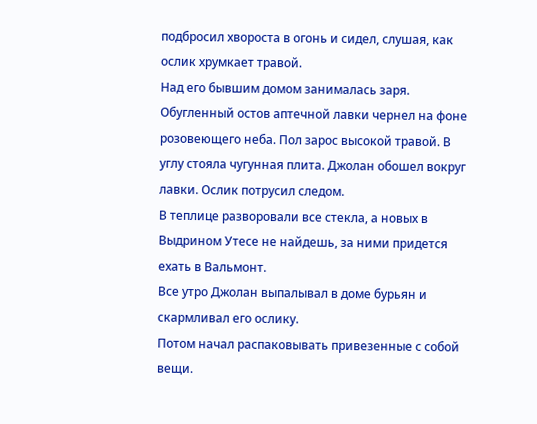подбросил хвороста в огонь и сидел, слушая, как ослик хрумкает травой.
Над его бывшим домом занималась заря.
Обугленный остов аптечной лавки чернел на фоне розовеющего неба. Пол зарос высокой травой. В углу стояла чугунная плита. Джолан обошел вокруг лавки. Ослик потрусил следом.
В теплице разворовали все стекла, а новых в Выдрином Утесе не найдешь, за ними придется ехать в Вальмонт.
Все утро Джолан выпалывал в доме бурьян и скармливал его ослику.
Потом начал распаковывать привезенные с собой вещи.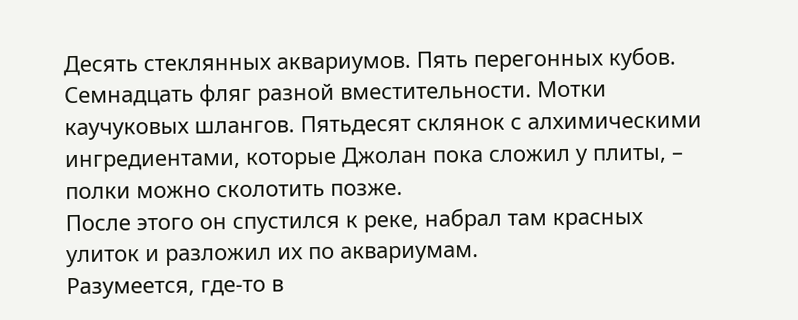Десять стеклянных аквариумов. Пять перегонных кубов. Семнадцать фляг разной вместительности. Мотки каучуковых шлангов. Пятьдесят склянок с алхимическими ингредиентами, которые Джолан пока сложил у плиты, – полки можно сколотить позже.
После этого он спустился к реке, набрал там красных улиток и разложил их по аквариумам.
Разумеется, где-то в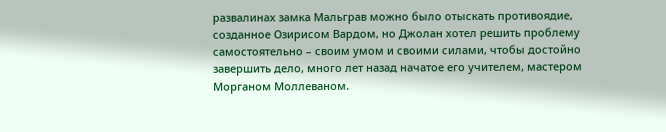развалинах замка Мальграв можно было отыскать противоядие, созданное Озирисом Вардом, но Джолан хотел решить проблему самостоятельно – своим умом и своими силами, чтобы достойно завершить дело, много лет назад начатое его учителем, мастером Морганом Моллеваном.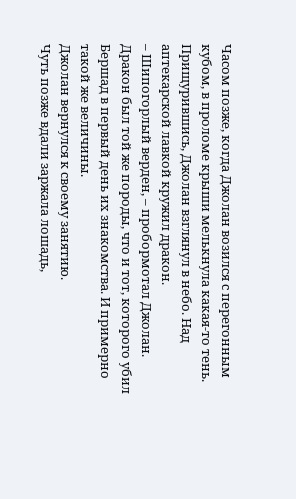Часом позже, когда Джолан возился с перегонным кубом, в проломе крыши мелькнула какая-то тень.
Прищурившись, Джолан взглянул в небо. Над аптекарской лавкой кружил дракон.
– Шипогорлый верден, – пробормотал Джолан.
Дракон был той же породы, что и тот, которого убил Бершад в первый день их знакомства. И примерно такой же величины.
Джолан вернулся к своему занятию.
Чуть позже вдали заржала лошадь,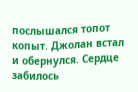послышался топот копыт. Джолан встал и обернулся. Сердце забилось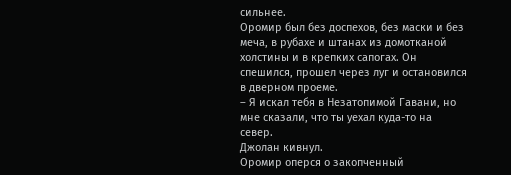сильнее.
Оромир был без доспехов, без маски и без меча, в рубахе и штанах из домотканой холстины и в крепких сапогах. Он спешился, прошел через луг и остановился в дверном проеме.
– Я искал тебя в Незатопимой Гавани, но мне сказали, что ты уехал куда-то на север.
Джолан кивнул.
Оромир оперся о закопченный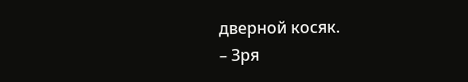дверной косяк.
– Зря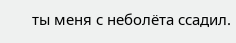ты меня с неболёта ссадил.